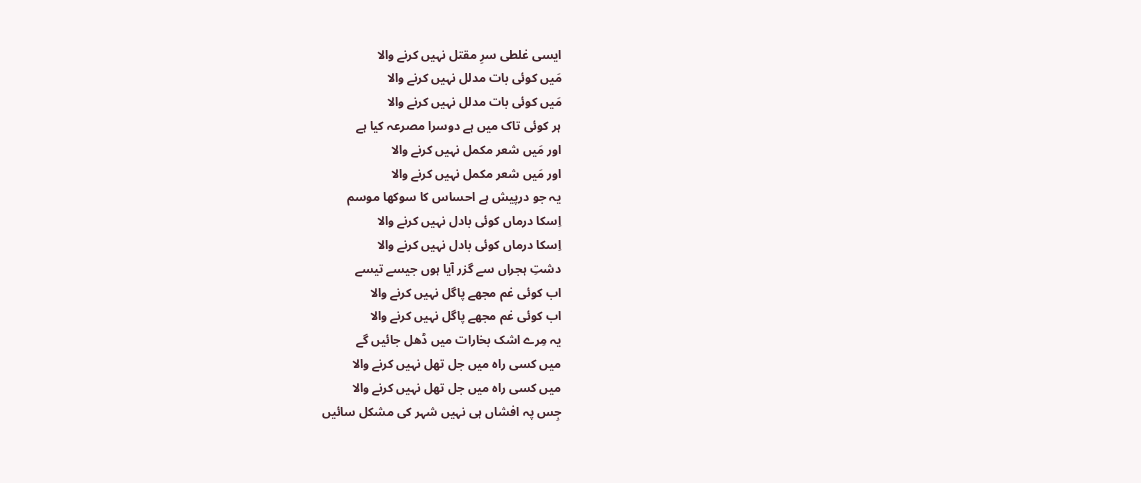ایسی غلطی سرِ مقتل نہیں کرنے والا
مَیں کوئی بات مدلل نہیں کرنے والا
مَیں کوئی بات مدلل نہیں کرنے والا
ہر کوئی تاک میں ہے دوسرا مصرعہ کیا ہے
اور مَیں شعر مکمل نہیں کرنے والا
اور مَیں شعر مکمل نہیں کرنے والا
یہ جو درپیش ہے احساس کا سوکھا موسم
اِسکا درماں کوئی بادل نہیں کرنے والا
اِسکا درماں کوئی بادل نہیں کرنے والا
دشتِ ہجراں سے گزر آیا ہوں جیسے تیسے
اب کوئی غم مجھے پاگل نہیں کرنے والا
اب کوئی غم مجھے پاگل نہیں کرنے والا
یہ مِرے اشک بخارات میں ڈھل جائیں گے
میں کسی راہ میں جل تھل نہیں کرنے والا
میں کسی راہ میں جل تھل نہیں کرنے والا
جِس پہ افشاں ہی نہیں شہر کی مشکل سائیں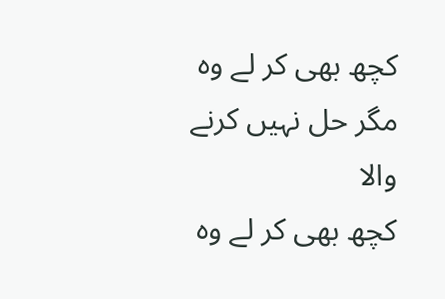کچھ بھی کر لے وہ مگر حل نہیں کرنے والا
کچھ بھی کر لے وہ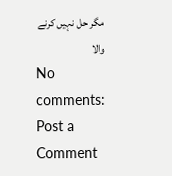مگر حل نہیں کرنے والا
No comments:
Post a Comment